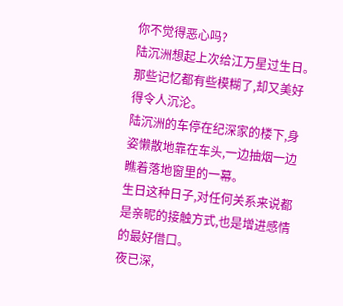你不觉得恶心吗?
陆沉洲想起上次给江万星过生日。
那些记忆都有些模糊了,却又美好得令人沉沦。
陆沉洲的车停在纪深家的楼下,身姿懒散地靠在车头,一边抽烟一边瞧着落地窗里的一幕。
生日这种日子,对任何关系来说都是亲昵的接触方式,也是增进感情的最好借口。
夜已深,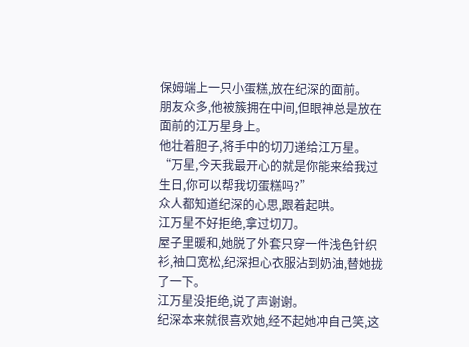保姆端上一只小蛋糕,放在纪深的面前。
朋友众多,他被簇拥在中间,但眼神总是放在面前的江万星身上。
他壮着胆子,将手中的切刀递给江万星。
“万星,今天我最开心的就是你能来给我过生日,你可以帮我切蛋糕吗?”
众人都知道纪深的心思,跟着起哄。
江万星不好拒绝,拿过切刀。
屋子里暖和,她脱了外套只穿一件浅色针织衫,袖口宽松,纪深担心衣服沾到奶油,替她拢了一下。
江万星没拒绝,说了声谢谢。
纪深本来就很喜欢她,经不起她冲自己笑,这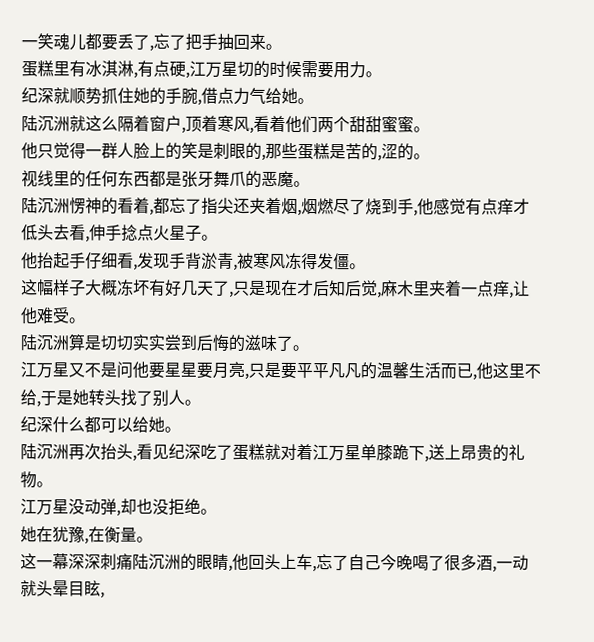一笑魂儿都要丢了,忘了把手抽回来。
蛋糕里有冰淇淋,有点硬,江万星切的时候需要用力。
纪深就顺势抓住她的手腕,借点力气给她。
陆沉洲就这么隔着窗户,顶着寒风,看着他们两个甜甜蜜蜜。
他只觉得一群人脸上的笑是刺眼的,那些蛋糕是苦的,涩的。
视线里的任何东西都是张牙舞爪的恶魔。
陆沉洲愣神的看着,都忘了指尖还夹着烟,烟燃尽了烧到手,他感觉有点痒才低头去看,伸手捻点火星子。
他抬起手仔细看,发现手背淤青,被寒风冻得发僵。
这幅样子大概冻坏有好几天了,只是现在才后知后觉,麻木里夹着一点痒,让他难受。
陆沉洲算是切切实实尝到后悔的滋味了。
江万星又不是问他要星星要月亮,只是要平平凡凡的温馨生活而已,他这里不给,于是她转头找了别人。
纪深什么都可以给她。
陆沉洲再次抬头,看见纪深吃了蛋糕就对着江万星单膝跪下,送上昂贵的礼物。
江万星没动弹,却也没拒绝。
她在犹豫,在衡量。
这一幕深深刺痛陆沉洲的眼睛,他回头上车,忘了自己今晚喝了很多酒,一动就头晕目眩,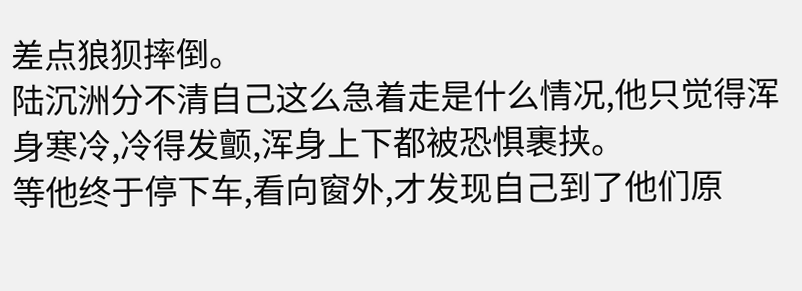差点狼狈摔倒。
陆沉洲分不清自己这么急着走是什么情况,他只觉得浑身寒冷,冷得发颤,浑身上下都被恐惧裹挟。
等他终于停下车,看向窗外,才发现自己到了他们原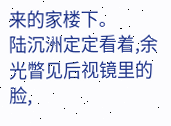来的家楼下。
陆沉洲定定看着,余光瞥见后视镜里的脸,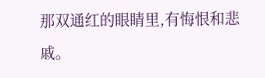那双通红的眼睛里,有悔恨和悲戚。